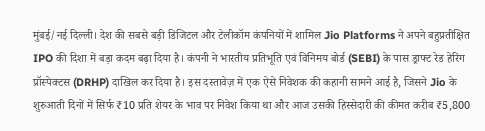मुंबई/नई दिल्ली। देश की सबसे बड़ी डिजिटल और टेलीकॉम कंपनियों में शामिल Jio Platforms ने अपने बहुप्रतीक्षित IPO की दिशा में बड़ा कदम बढ़ा दिया है। कंपनी ने भारतीय प्रतिभूति एवं विनिमय बोर्ड (SEBI) के पास ड्राफ्ट रेड हेरिंग प्रॉस्पेक्टस (DRHP) दाखिल कर दिया है। इस दस्तावेज़ में एक ऐसे निवेशक की कहानी सामने आई है, जिसने Jio के शुरुआती दिनों में सिर्फ ₹10 प्रति शेयर के भाव पर निवेश किया था और आज उसकी हिस्सेदारी की कीमत करीब ₹5,800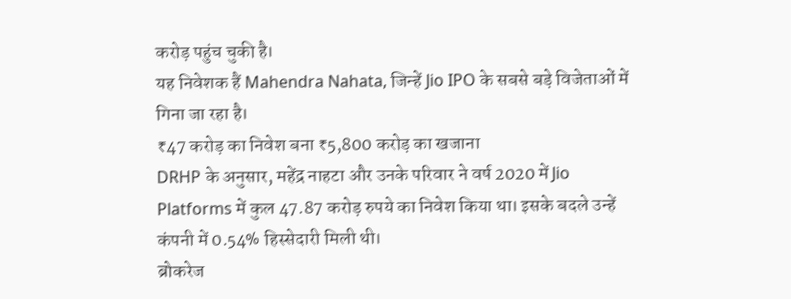करोड़ पहुंच चुकी है।
यह निवेशक हैं Mahendra Nahata, जिन्हें Jio IPO के सबसे बड़े विजेताओं में गिना जा रहा है।
₹47 करोड़ का निवेश बना ₹5,800 करोड़ का खजाना
DRHP के अनुसार, महेंद्र नाहटा और उनके परिवार ने वर्ष 2020 में Jio Platforms में कुल 47.87 करोड़ रुपये का निवेश किया था। इसके बदले उन्हें कंपनी में 0.54% हिस्सेदारी मिली थी।
ब्रोकरेज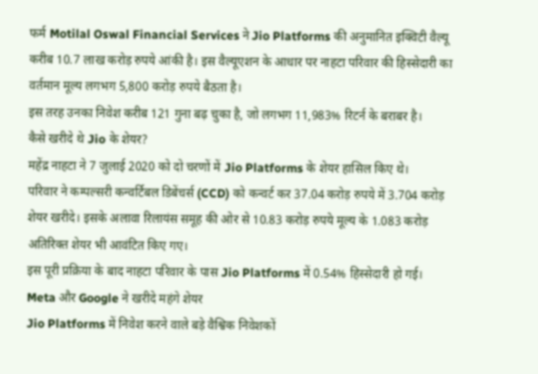फर्म Motilal Oswal Financial Services ने Jio Platforms की अनुमानित इक्विटी वैल्यू करीब 10.7 लाख करोड़ रुपये आंकी है। इस वैल्यूएशन के आधार पर नाहटा परिवार की हिस्सेदारी का वर्तमान मूल्य लगभग 5,800 करोड़ रुपये बैठता है।
इस तरह उनका निवेश करीब 121 गुना बढ़ चुका है, जो लगभग 11,983% रिटर्न के बराबर है।
कैसे खरीदे थे Jio के शेयर?
महेंद्र नाहटा ने 7 जुलाई 2020 को दो चरणों में Jio Platforms के शेयर हासिल किए थे।
परिवार ने कम्पल्सरी कन्वर्टिबल डिबेंचर्स (CCD) को कन्वर्ट कर 37.04 करोड़ रुपये में 3.704 करोड़ शेयर खरीदे। इसके अलावा रिलायंस समूह की ओर से 10.83 करोड़ रुपये मूल्य के 1.083 करोड़ अतिरिक्त शेयर भी आवंटित किए गए।
इस पूरी प्रक्रिया के बाद नाहटा परिवार के पास Jio Platforms में 0.54% हिस्सेदारी हो गई।
Meta और Google ने खरीदे महंगे शेयर
Jio Platforms में निवेश करने वाले बड़े वैश्विक निवेशकों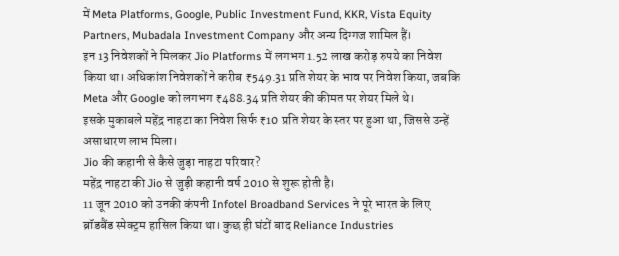में Meta Platforms, Google, Public Investment Fund, KKR, Vista Equity Partners, Mubadala Investment Company और अन्य दिग्गज शामिल हैं।
इन 13 निवेशकों ने मिलकर Jio Platforms में लगभग 1.52 लाख करोड़ रुपये का निवेश किया था। अधिकांश निवेशकों ने करीब ₹549.31 प्रति शेयर के भाव पर निवेश किया, जबकि Meta और Google को लगभग ₹488.34 प्रति शेयर की कीमत पर शेयर मिले थे।
इसके मुकाबले महेंद्र नाहटा का निवेश सिर्फ ₹10 प्रति शेयर के स्तर पर हुआ था, जिससे उन्हें असाधारण लाभ मिला।
Jio की कहानी से कैसे जुड़ा नाहटा परिवार?
महेंद्र नाहटा की Jio से जुड़ी कहानी वर्ष 2010 से शुरू होती है।
11 जून 2010 को उनकी कंपनी Infotel Broadband Services ने पूरे भारत के लिए ब्रॉडबैंड स्पेक्ट्रम हासिल किया था। कुछ ही घंटों बाद Reliance Industries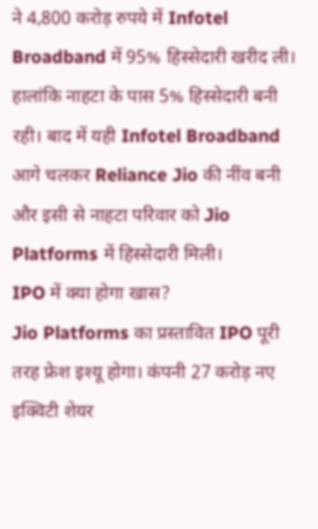ने 4,800 करोड़ रुपये में Infotel Broadband में 95% हिस्सेदारी खरीद ली।
हालांकि नाहटा के पास 5% हिस्सेदारी बनी रही। बाद में यही Infotel Broadband आगे चलकर Reliance Jio की नींव बनी और इसी से नाहटा परिवार को Jio Platforms में हिस्सेदारी मिली।
IPO में क्या होगा खास?
Jio Platforms का प्रस्तावित IPO पूरी तरह फ्रेश इश्यू होगा। कंपनी 27 करोड़ नए इक्विटी शेयर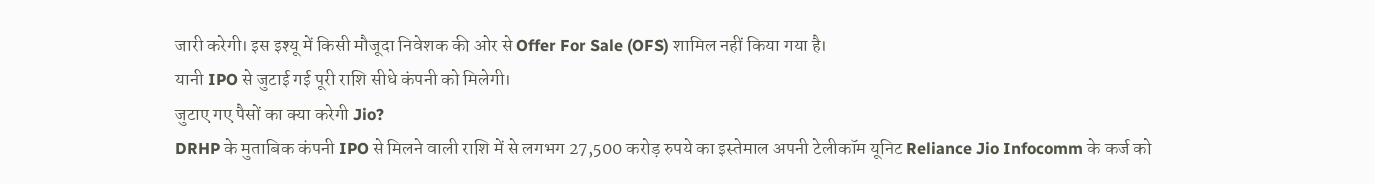जारी करेगी। इस इश्यू में किसी मौजूदा निवेशक की ओर से Offer For Sale (OFS) शामिल नहीं किया गया है।
यानी IPO से जुटाई गई पूरी राशि सीधे कंपनी को मिलेगी।
जुटाए गए पैसों का क्या करेगी Jio?
DRHP के मुताबिक कंपनी IPO से मिलने वाली राशि में से लगभग 27,500 करोड़ रुपये का इस्तेमाल अपनी टेलीकॉम यूनिट Reliance Jio Infocomm के कर्ज को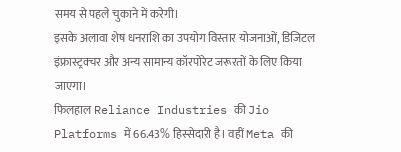समय से पहले चुकाने में करेगी।
इसके अलावा शेष धनराशि का उपयोग विस्तार योजनाओं, डिजिटल इंफ्रास्ट्रक्चर और अन्य सामान्य कॉरपोरेट जरूरतों के लिए किया जाएगा।
फिलहाल Reliance Industries की Jio Platforms में 66.43% हिस्सेदारी है। वहीं Meta की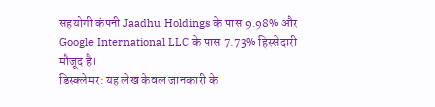सहयोगी कंपनी Jaadhu Holdings के पास 9.98% और Google International LLC के पास 7.73% हिस्सेदारी मौजूद है।
डिस्क्लेमर: यह लेख केवल जानकारी के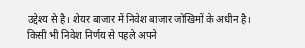उद्देश्य से है। शेयर बाजार में निवेश बाजार जोखिमों के अधीन है। किसी भी निवेश निर्णय से पहले अपने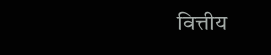वित्तीय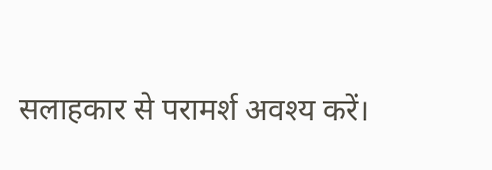सलाहकार से परामर्श अवश्य करें।